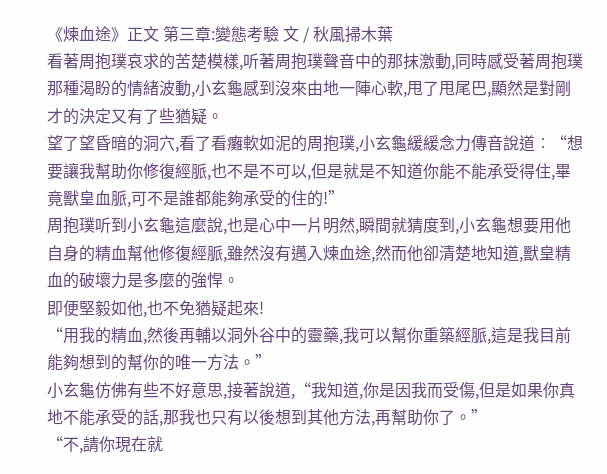《煉血途》正文 第三章:變態考驗 文 / 秋風掃木葉
看著周抱璞哀求的苦楚模樣,听著周抱璞聲音中的那抹激動,同時感受著周抱璞那種渴盼的情緒波動,小玄龜感到沒來由地一陣心軟,甩了甩尾巴,顯然是對剛才的決定又有了些猶疑。
望了望昏暗的洞穴,看了看癱軟如泥的周抱璞,小玄龜緩緩念力傳音說道︰“想要讓我幫助你修復經脈,也不是不可以,但是就是不知道你能不能承受得住,畢竟獸皇血脈,可不是誰都能夠承受的住的!”
周抱璞听到小玄龜這麼說,也是心中一片明然,瞬間就猜度到,小玄龜想要用他自身的精血幫他修復經脈,雖然沒有邁入煉血途,然而他卻清楚地知道,獸皇精血的破壞力是多麼的強悍。
即便堅毅如他,也不免猶疑起來!
“用我的精血,然後再輔以洞外谷中的靈藥,我可以幫你重築經脈,這是我目前能夠想到的幫你的唯一方法。”
小玄龜仿佛有些不好意思,接著說道,“我知道,你是因我而受傷,但是如果你真地不能承受的話,那我也只有以後想到其他方法,再幫助你了。”
“不,請你現在就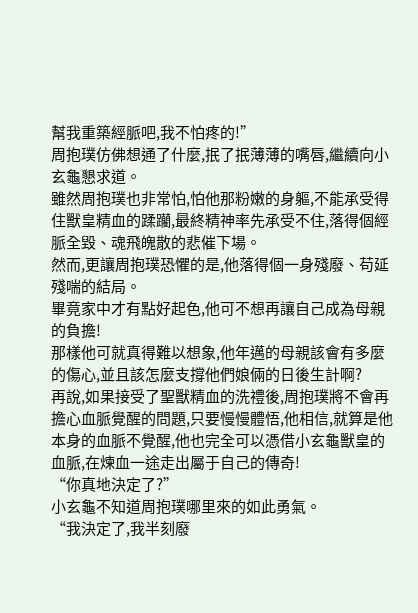幫我重築經脈吧,我不怕疼的!”
周抱璞仿佛想通了什麼,抿了抿薄薄的嘴唇,繼續向小玄龜懇求道。
雖然周抱璞也非常怕,怕他那粉嫩的身軀,不能承受得住獸皇精血的蹂躪,最終精神率先承受不住,落得個經脈全毀、魂飛魄散的悲催下場。
然而,更讓周抱璞恐懼的是,他落得個一身殘廢、苟延殘喘的結局。
畢竟家中才有點好起色,他可不想再讓自己成為母親的負擔!
那樣他可就真得難以想象,他年邁的母親該會有多麼的傷心,並且該怎麼支撐他們娘倆的日後生計啊?
再說,如果接受了聖獸精血的洗禮後,周抱璞將不會再擔心血脈覺醒的問題,只要慢慢體悟,他相信,就算是他本身的血脈不覺醒,他也完全可以憑借小玄龜獸皇的血脈,在煉血一途走出屬于自己的傳奇!
“你真地決定了?”
小玄龜不知道周抱璞哪里來的如此勇氣。
“我決定了,我半刻廢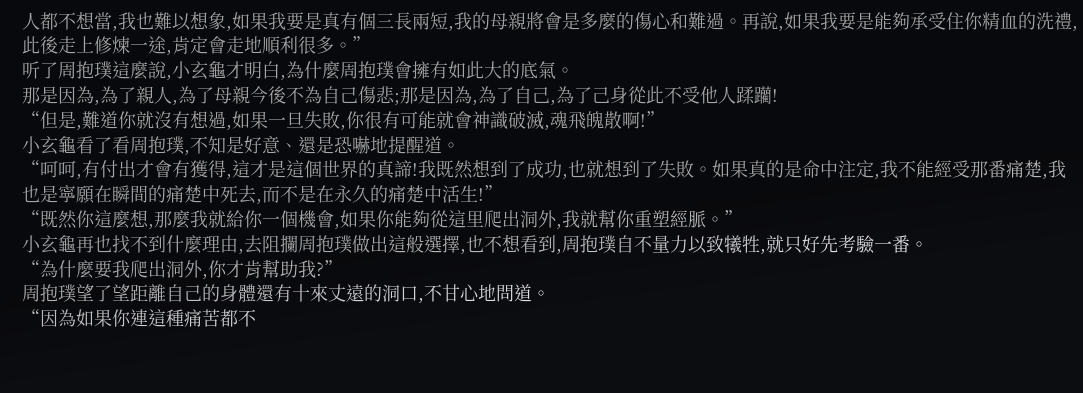人都不想當,我也難以想象,如果我要是真有個三長兩短,我的母親將會是多麼的傷心和難過。再說,如果我要是能夠承受住你精血的洗禮,此後走上修煉一途,肯定會走地順利很多。”
听了周抱璞這麼說,小玄龜才明白,為什麼周抱璞會擁有如此大的底氣。
那是因為,為了親人,為了母親今後不為自己傷悲;那是因為,為了自己,為了己身從此不受他人蹂躪!
“但是,難道你就沒有想過,如果一旦失敗,你很有可能就會神識破滅,魂飛魄散啊!”
小玄龜看了看周抱璞,不知是好意、還是恐嚇地提醒道。
“呵呵,有付出才會有獲得,這才是這個世界的真諦!我既然想到了成功,也就想到了失敗。如果真的是命中注定,我不能經受那番痛楚,我也是寧願在瞬間的痛楚中死去,而不是在永久的痛楚中活生!”
“既然你這麼想,那麼我就給你一個機會,如果你能夠從這里爬出洞外,我就幫你重塑經脈。”
小玄龜再也找不到什麼理由,去阻攔周抱璞做出這般選擇,也不想看到,周抱璞自不量力以致犧牲,就只好先考驗一番。
“為什麼要我爬出洞外,你才肯幫助我?”
周抱璞望了望距離自己的身體還有十來丈遠的洞口,不甘心地問道。
“因為如果你連這種痛苦都不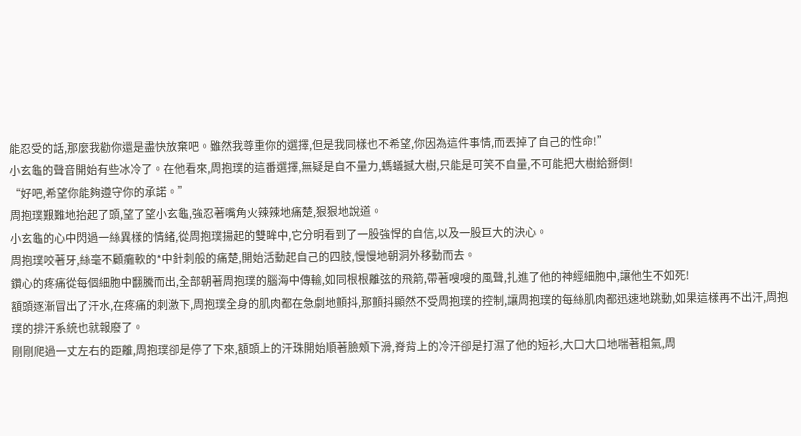能忍受的話,那麼我勸你還是盡快放棄吧。雖然我尊重你的選擇,但是我同樣也不希望,你因為這件事情,而丟掉了自己的性命!”
小玄龜的聲音開始有些冰冷了。在他看來,周抱璞的這番選擇,無疑是自不量力,螞蟻撼大樹,只能是可笑不自量,不可能把大樹給掰倒!
“好吧,希望你能夠遵守你的承諾。”
周抱璞艱難地抬起了頭,望了望小玄龜,強忍著嘴角火辣辣地痛楚,狠狠地說道。
小玄龜的心中閃過一絲異樣的情緒,從周抱璞揚起的雙眸中,它分明看到了一股強悍的自信,以及一股巨大的決心。
周抱璞咬著牙,絲毫不顧癱軟的*中針刺般的痛楚,開始活動起自己的四肢,慢慢地朝洞外移動而去。
鑽心的疼痛從每個細胞中翻騰而出,全部朝著周抱璞的腦海中傳輸,如同根根離弦的飛箭,帶著嗖嗖的風聲,扎進了他的神經細胞中,讓他生不如死!
額頭逐漸冒出了汗水,在疼痛的刺激下,周抱璞全身的肌肉都在急劇地顫抖,那顫抖顯然不受周抱璞的控制,讓周抱璞的每絲肌肉都迅速地跳動,如果這樣再不出汗,周抱璞的排汗系統也就報廢了。
剛剛爬過一丈左右的距離,周抱璞卻是停了下來,額頭上的汗珠開始順著臉頰下滑,脊背上的冷汗卻是打濕了他的短衫,大口大口地喘著粗氣,周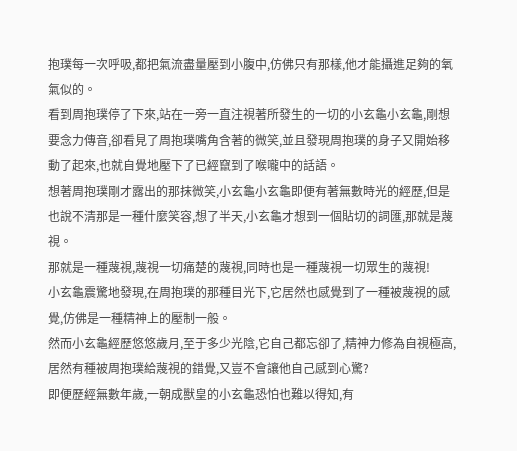抱璞每一次呼吸,都把氣流盡量壓到小腹中,仿佛只有那樣,他才能攝進足夠的氧氣似的。
看到周抱璞停了下來,站在一旁一直注視著所發生的一切的小玄龜小玄龜,剛想要念力傳音,卻看見了周抱璞嘴角含著的微笑,並且發現周抱璞的身子又開始移動了起來,也就自覺地壓下了已經竄到了喉嚨中的話語。
想著周抱璞剛才露出的那抹微笑,小玄龜小玄龜即便有著無數時光的經歷,但是也說不清那是一種什麼笑容,想了半天,小玄龜才想到一個貼切的詞匯,那就是蔑視。
那就是一種蔑視,蔑視一切痛楚的蔑視,同時也是一種蔑視一切眾生的蔑視!
小玄龜震驚地發現,在周抱璞的那種目光下,它居然也感覺到了一種被蔑視的感覺,仿佛是一種精神上的壓制一般。
然而小玄龜經歷悠悠歲月,至于多少光陰,它自己都忘卻了,精神力修為自視極高,居然有種被周抱璞給蔑視的錯覺,又豈不會讓他自己感到心驚?
即便歷經無數年歲,一朝成獸皇的小玄龜恐怕也難以得知,有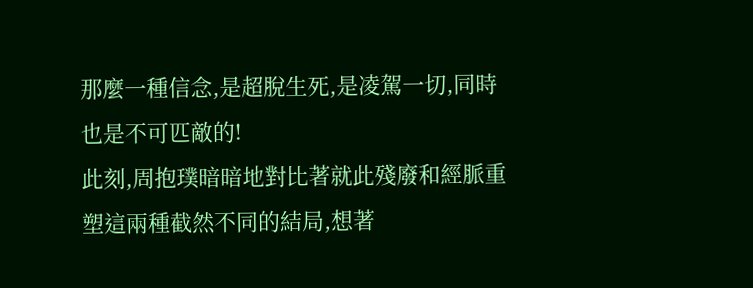那麼一種信念,是超脫生死,是凌駕一切,同時也是不可匹敵的!
此刻,周抱璞暗暗地對比著就此殘廢和經脈重塑這兩種截然不同的結局,想著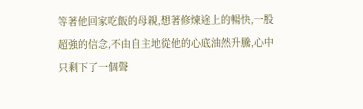等著他回家吃飯的母親,想著修煉途上的暢快,一股超強的信念,不由自主地從他的心底油然升騰,心中只剩下了一個聲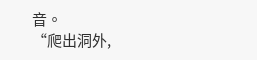音。
“爬出洞外,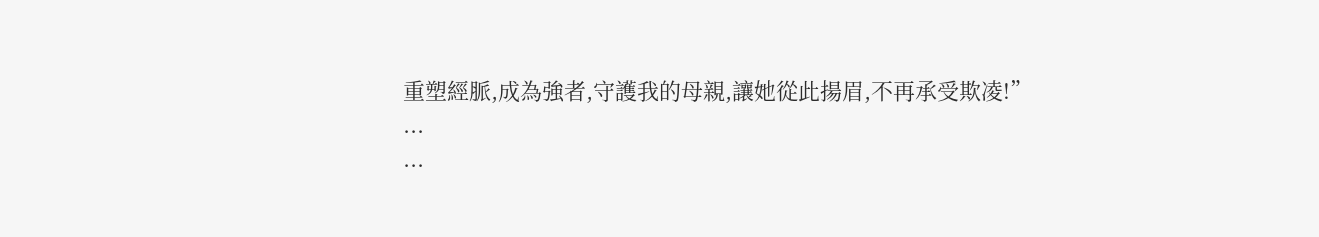重塑經脈,成為強者,守護我的母親,讓她從此揚眉,不再承受欺凌!”
...
...